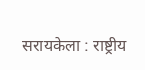सरायकेला : राष्ट्रीय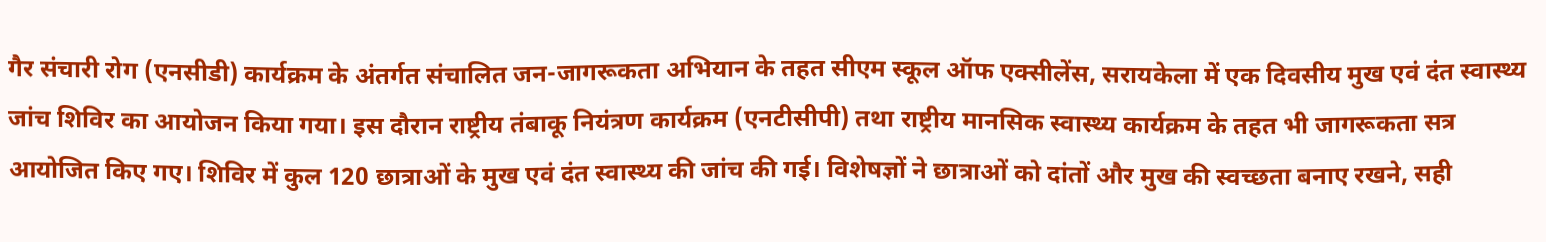गैर संचारी रोग (एनसीडी) कार्यक्रम के अंतर्गत संचालित जन-जागरूकता अभियान के तहत सीएम स्कूल ऑफ एक्सीलेंस, सरायकेला में एक दिवसीय मुख एवं दंत स्वास्थ्य जांच शिविर का आयोजन किया गया। इस दौरान राष्ट्रीय तंबाकू नियंत्रण कार्यक्रम (एनटीसीपी) तथा राष्ट्रीय मानसिक स्वास्थ्य कार्यक्रम के तहत भी जागरूकता सत्र आयोजित किए गए। शिविर में कुल 120 छात्राओं के मुख एवं दंत स्वास्थ्य की जांच की गई। विशेषज्ञों ने छात्राओं को दांतों और मुख की स्वच्छता बनाए रखने, सही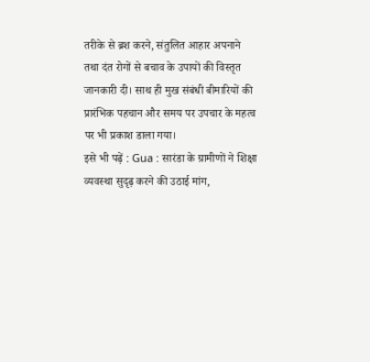तरीके से ब्रश करने, संतुलित आहार अपनाने तथा दंत रोगों से बचाव के उपायों की विस्तृत जानकारी दी। साथ ही मुख संबंधी बीमारियों की प्रारंभिक पहचान और समय पर उपचार के महत्व पर भी प्रकाश डाला गया।
इसे भी पढ़ें : Gua : सारंडा के ग्रामीणों ने शिक्षा व्यवस्था सुदृढ़ करने की उठाई मांग,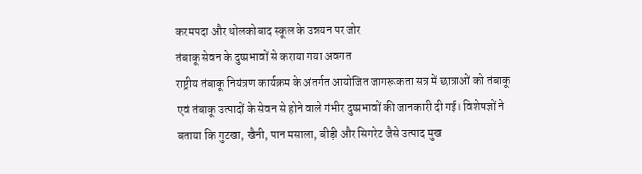करमपदा और थोलकोबाद स्कूल के उन्नयन पर जोर
तंबाकू सेवन के दुष्प्रभावों से कराया गया अवगत
राष्ट्रीय तंबाकू नियंत्रण कार्यक्रम के अंतर्गत आयोजित जागरूकता सत्र में छात्राओं को तंबाकू एवं तंबाकू उत्पादों के सेवन से होने वाले गंभीर दुष्प्रभावों की जानकारी दी गई। विशेषज्ञों ने बताया कि गुटखा, खैनी, पान मसाला, बीड़ी और सिगरेट जैसे उत्पाद मुख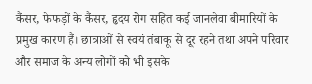कैंसर, फेफड़ों के कैंसर, हृदय रोग सहित कई जानलेवा बीमारियों के प्रमुख कारण हैं। छात्राओं से स्वयं तंबाकू से दूर रहने तथा अपने परिवार और समाज के अन्य लोगों को भी इसके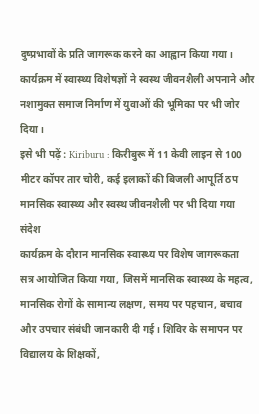दुष्प्रभावों के प्रति जागरूक करने का आह्वान किया गया। कार्यक्रम में स्वास्थ्य विशेषज्ञों ने स्वस्थ जीवनशैली अपनाने और नशामुक्त समाज निर्माण में युवाओं की भूमिका पर भी जोर दिया।
इसे भी पढ़ें : Kiriburu : किरीबुरू में 11 केवी लाइन से 100 मीटर कॉपर तार चोरी, कई इलाकों की बिजली आपूर्ति ठप
मानसिक स्वास्थ्य और स्वस्थ जीवनशैली पर भी दिया गया संदेश
कार्यक्रम के दौरान मानसिक स्वास्थ्य पर विशेष जागरूकता सत्र आयोजित किया गया, जिसमें मानसिक स्वास्थ्य के महत्व, मानसिक रोगों के सामान्य लक्षण, समय पर पहचान, बचाव और उपचार संबंधी जानकारी दी गई। शिविर के समापन पर विद्यालय के शिक्षकों,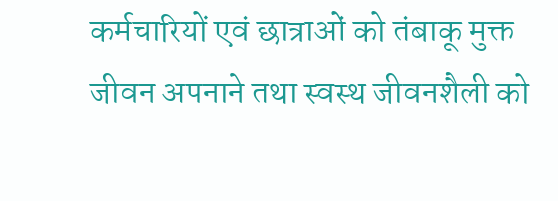कर्मचारियों एवं छात्राओं को तंबाकू मुक्त जीवन अपनाने तथा स्वस्थ जीवनशैली को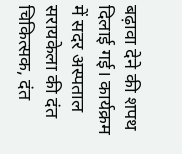बढ़ावा देने की शपथ दिलाई गई। कार्यक्रम में सदर अस्पताल सरायकेला की दंत चिकित्सक, दंत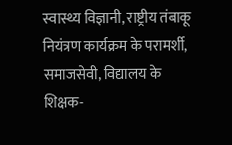स्वास्थ्य विज्ञानी, राष्ट्रीय तंबाकू नियंत्रण कार्यक्रम के परामर्शी, समाजसेवी, विद्यालय के शिक्षक-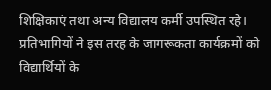शिक्षिकाएं तथा अन्य विद्यालय कर्मी उपस्थित रहे। प्रतिभागियों ने इस तरह के जागरूकता कार्यक्रमों को विद्यार्थियों के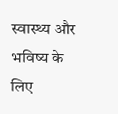स्वास्थ्य और भविष्य के लिए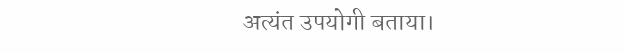अत्यंत उपयोगी बताया।